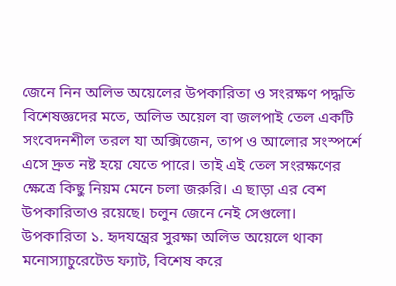জেনে নিন অলিভ অয়েলের উপকারিতা ও সংরক্ষণ পদ্ধতি
বিশেষজ্ঞদের মতে, অলিভ অয়েল বা জলপাই তেল একটি সংবেদনশীল তরল যা অক্সিজেন, তাপ ও আলোর সংস্পর্শে এসে দ্রুত নষ্ট হয়ে যেতে পারে। তাই এই তেল সংরক্ষণের ক্ষেত্রে কিছু নিয়ম মেনে চলা জরুরি। এ ছাড়া এর বেশ উপকারিতাও রয়েছে। চলুন জেনে নেই সেগুলো। উপকারিতা ১. হৃদযন্ত্রের সুরক্ষা অলিভ অয়েলে থাকা মনোস্যাচুরেটেড ফ্যাট, বিশেষ করে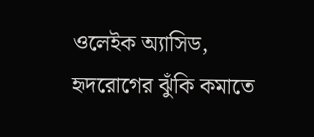ওলেইক অ্যাসিড, হৃদরোগের ঝুঁকি কমাতে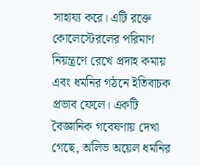সাহায্য করে। এটি রক্তে কোলেস্টেরলের পরিমাণ নিয়ন্ত্রণে রেখে প্রদাহ কমায় এবং ধমনির গঠনে ইতিবাচক প্রভাব ফেলে। একটি বৈজ্ঞানিক গবেষণায় দেখা গেছে, অলিভ অয়েল ধমনির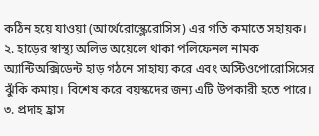কঠিন হয়ে যাওয়া (আর্থেরোস্ক্লেরোসিস) এর গতি কমাতে সহায়ক। ২. হাড়ের স্বাস্থ্য অলিভ অয়েলে থাকা পলিফেনল নামক অ্যান্টিঅক্সিডেন্ট হাড় গঠনে সাহায্য করে এবং অস্টিওপোরোসিসের ঝুঁকি কমায়। বিশেষ করে বয়স্কদের জন্য এটি উপকারী হতে পারে। ৩. প্রদাহ হ্রাস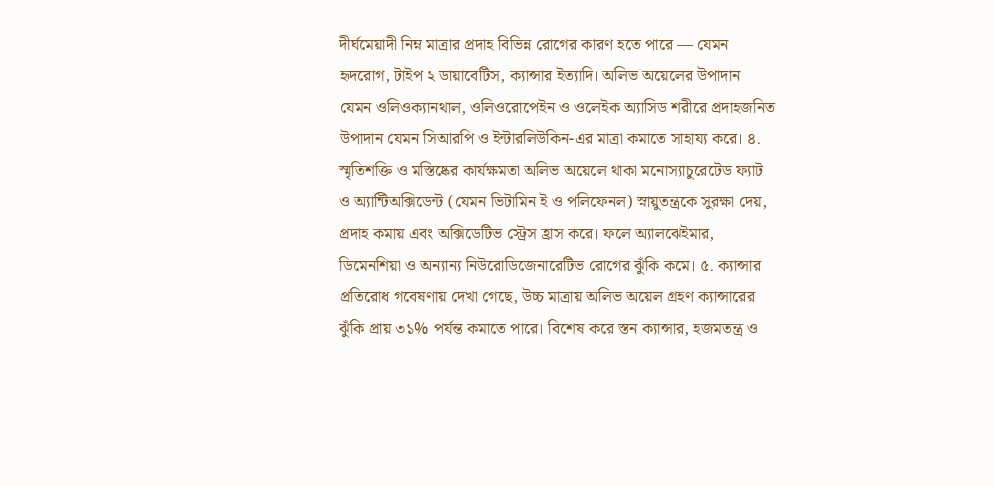দীর্ঘমেয়াদী নিম্ন মাত্রার প্রদাহ বিভিন্ন রোগের কারণ হতে পারে — যেমন হৃদরোগ, টাইপ ২ ডায়াবেটিস, ক্যান্সার ইত্যাদি। অলিভ অয়েলের উপাদান যেমন ওলিওক্যানথাল, ওলিওরোপেইন ও ওলেইক অ্যাসিড শরীরে প্রদাহজনিত উপাদান যেমন সিআরপি ও ইন্টারলিউকিন-এর মাত্রা কমাতে সাহায্য করে। ৪. স্মৃতিশক্তি ও মস্তিষ্কের কার্যক্ষমতা অলিভ অয়েলে থাকা মনোস্যাচুরেটেড ফ্যাট ও অ্যান্টিঅক্সিডেন্ট (যেমন ভিটামিন ই ও পলিফেনল) স্নায়ুতন্ত্রকে সুরক্ষা দেয়, প্রদাহ কমায় এবং অক্সিডেটিভ স্ট্রেস হ্রাস করে। ফলে অ্যালঝেইমার, ডিমেনশিয়া ও অন্যান্য নিউরোডিজেনারেটিভ রোগের ঝুঁকি কমে। ৫. ক্যান্সার প্রতিরোধ গবেষণায় দেখা গেছে, উচ্চ মাত্রায় অলিভ অয়েল গ্রহণ ক্যান্সারের ঝুঁকি প্রায় ৩১% পর্যন্ত কমাতে পারে। বিশেষ করে স্তন ক্যান্সার, হজমতন্ত্র ও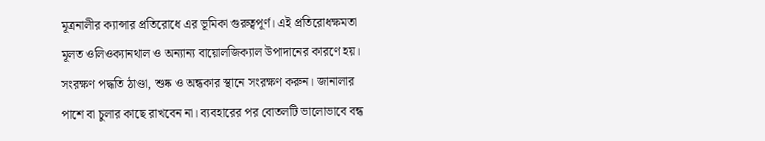মূত্রনালীর ক্যান্সার প্রতিরোধে এর ভূমিকা গুরুত্বপূর্ণ। এই প্রতিরোধক্ষমতা মূলত ওলিওক্যানথাল ও অন্যান্য বায়োলজিক্যাল উপাদানের কারণে হয়। সংরক্ষণ পদ্ধতি ঠাণ্ডা, শুষ্ক ও অন্ধকার স্থানে সংরক্ষণ করুন। জানালার পাশে বা চুলার কাছে রাখবেন না। ব্যবহারের পর বোতলটি ভালোভাবে বন্ধ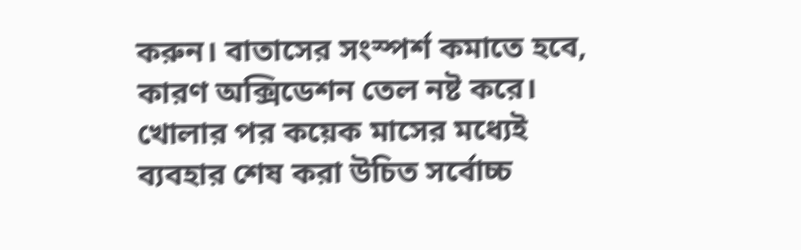করুন। বাতাসের সংস্পর্শ কমাতে হবে, কারণ অক্সিডেশন তেল নষ্ট করে। খোলার পর কয়েক মাসের মধ্যেই ব্যবহার শেষ করা উচিত সর্বোচ্চ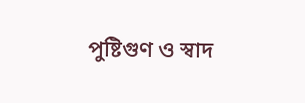পুষ্টিগুণ ও স্বাদ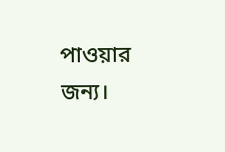পাওয়ার জন্য।